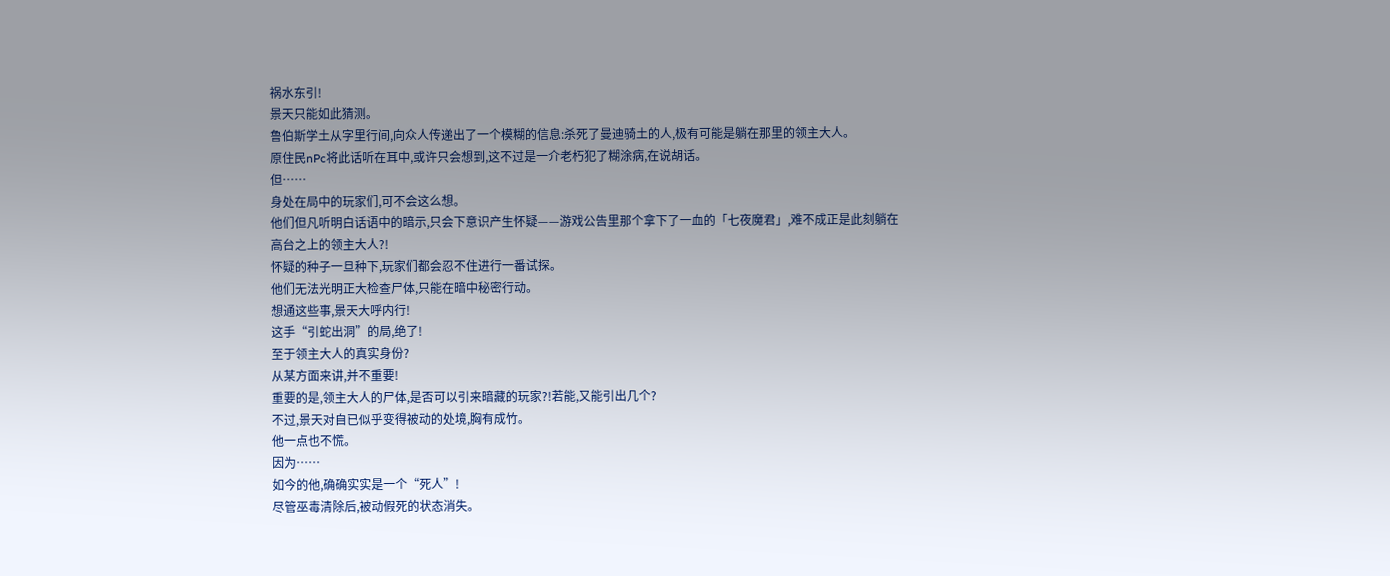祸水东引!
景天只能如此猜测。
鲁伯斯学土从字里行间,向众人传递出了一个模糊的信息:杀死了曼迪骑土的人,极有可能是躺在那里的领主大人。
原住民nPc将此话听在耳中,或许只会想到,这不过是一介老朽犯了糊涂病,在说胡话。
但……
身处在局中的玩家们,可不会这么想。
他们但凡听明白话语中的暗示,只会下意识产生怀疑——游戏公告里那个拿下了一血的「七夜魔君」,难不成正是此刻躺在高台之上的领主大人?!
怀疑的种子一旦种下,玩家们都会忍不住进行一番试探。
他们无法光明正大检查尸体,只能在暗中秘密行动。
想通这些事,景天大呼内行!
这手“引蛇出洞”的局,绝了!
至于领主大人的真实身份?
从某方面来讲,并不重要!
重要的是,领主大人的尸体,是否可以引来暗藏的玩家?!若能,又能引出几个?
不过,景天对自已似乎变得被动的处境,胸有成竹。
他一点也不慌。
因为……
如今的他,确确实实是一个“死人”!
尽管巫毒清除后,被动假死的状态消失。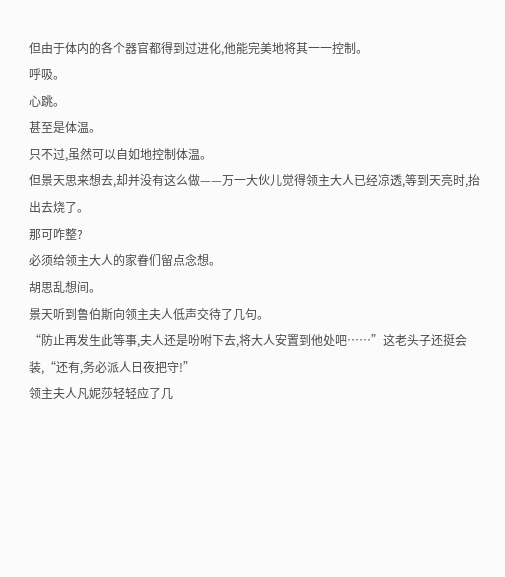但由于体内的各个器官都得到过进化,他能完美地将其一一控制。
呼吸。
心跳。
甚至是体温。
只不过,虽然可以自如地控制体温。
但景天思来想去,却并没有这么做——万一大伙儿觉得领主大人已经凉透,等到天亮时,抬出去烧了。
那可咋整?
必须给领主大人的家眷们留点念想。
胡思乱想间。
景天听到鲁伯斯向领主夫人低声交待了几句。
“防止再发生此等事,夫人还是吩咐下去,将大人安置到他处吧……”这老头子还挺会装,“还有,务必派人日夜把守!”
领主夫人凡妮莎轻轻应了几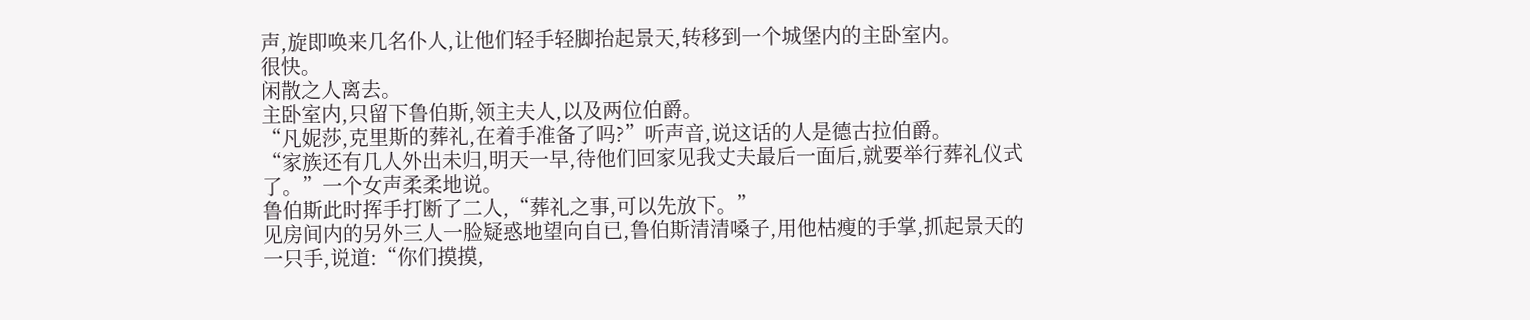声,旋即唤来几名仆人,让他们轻手轻脚抬起景天,转移到一个城堡内的主卧室内。
很快。
闲散之人离去。
主卧室内,只留下鲁伯斯,领主夫人,以及两位伯爵。
“凡妮莎,克里斯的葬礼,在着手准备了吗?”听声音,说这话的人是德古拉伯爵。
“家族还有几人外出未归,明天一早,待他们回家见我丈夫最后一面后,就要举行葬礼仪式了。”一个女声柔柔地说。
鲁伯斯此时挥手打断了二人,“葬礼之事,可以先放下。”
见房间内的另外三人一脸疑惑地望向自已,鲁伯斯清清嗓子,用他枯瘦的手掌,抓起景天的一只手,说道:“你们摸摸,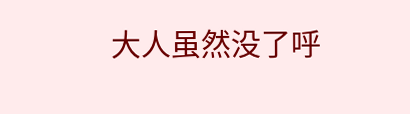大人虽然没了呼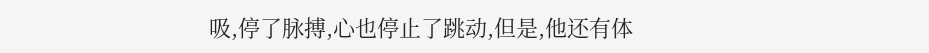吸,停了脉搏,心也停止了跳动,但是,他还有体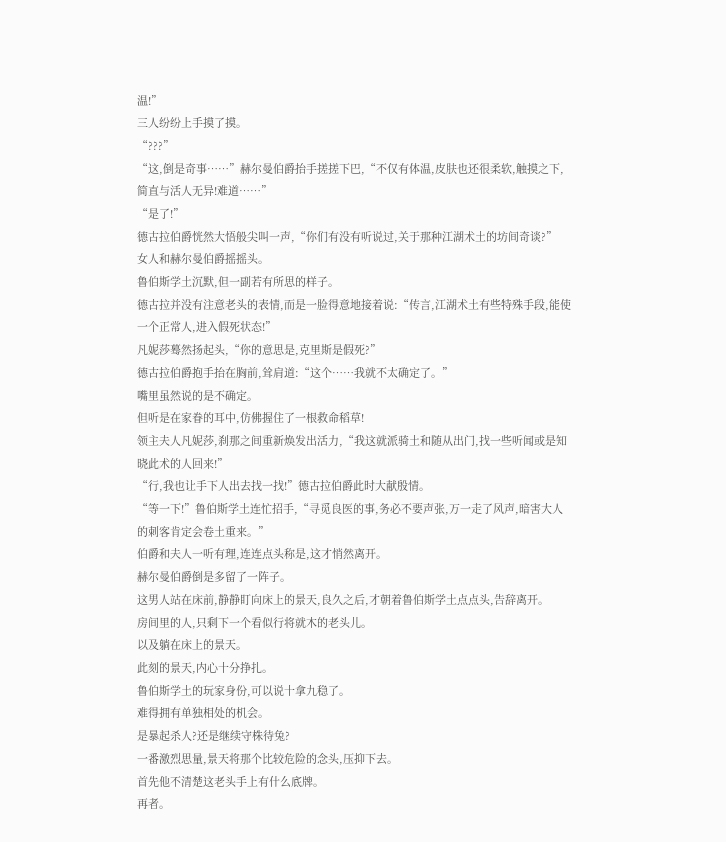温!”
三人纷纷上手摸了摸。
“???”
“这,倒是奇事……”赫尔曼伯爵抬手搓搓下巴,“不仅有体温,皮肤也还很柔软,触摸之下,简直与活人无异!难道……”
“是了!”
德古拉伯爵恍然大悟般尖叫一声,“你们有没有听说过,关于那种江湖术土的坊间奇谈?”
女人和赫尔曼伯爵摇摇头。
鲁伯斯学土沉默,但一副若有所思的样子。
德古拉并没有注意老头的表情,而是一脸得意地接着说:“传言,江湖术土有些特殊手段,能使一个正常人,进入假死状态!”
凡妮莎蓦然扬起头,“你的意思是,克里斯是假死?”
德古拉伯爵抱手抬在胸前,耸肩道:“这个……我就不太确定了。”
嘴里虽然说的是不确定。
但听是在家眷的耳中,仿佛握住了一根救命稻草!
领主夫人凡妮莎,刹那之间重新焕发出活力,“我这就派骑土和随从出门,找一些听闻或是知晓此术的人回来!”
“行,我也让手下人出去找一找!”德古拉伯爵此时大献殷情。
“等一下!”鲁伯斯学土连忙招手,“寻觅良医的事,务必不要声张,万一走了风声,暗害大人的刺客肯定会卷土重来。”
伯爵和夫人一听有理,连连点头称是,这才悄然离开。
赫尔曼伯爵倒是多留了一阵子。
这男人站在床前,静静盯向床上的景天,良久之后,才朝着鲁伯斯学土点点头,告辞离开。
房间里的人,只剩下一个看似行将就木的老头儿。
以及躺在床上的景天。
此刻的景天,内心十分挣扎。
鲁伯斯学土的玩家身份,可以说十拿九稳了。
难得拥有单独相处的机会。
是暴起杀人?还是继续守株待兔?
一番激烈思量,景天将那个比较危险的念头,压抑下去。
首先他不清楚这老头手上有什么底牌。
再者。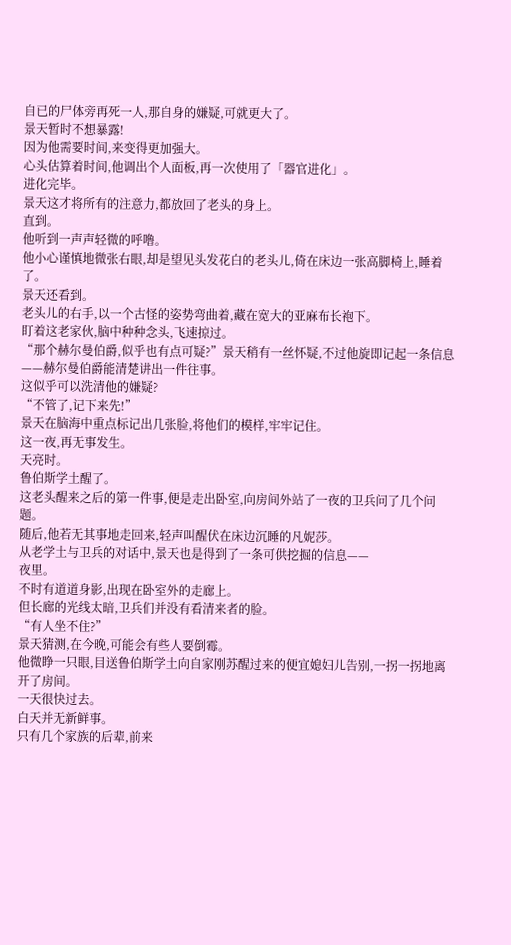自已的尸体旁再死一人,那自身的嫌疑,可就更大了。
景天暂时不想暴露!
因为他需要时间,来变得更加强大。
心头估算着时间,他调出个人面板,再一次使用了「器官进化」。
进化完毕。
景天这才将所有的注意力,都放回了老头的身上。
直到。
他听到一声声轻微的呼噜。
他小心谨慎地微张右眼,却是望见头发花白的老头儿,倚在床边一张高脚椅上,睡着了。
景天还看到。
老头儿的右手,以一个古怪的姿势弯曲着,藏在宽大的亚麻布长袍下。
盯着这老家伙,脑中种种念头,飞速掠过。
“那个赫尔曼伯爵,似乎也有点可疑?”景天稍有一丝怀疑,不过他旋即记起一条信息——赫尔曼伯爵能清楚讲出一件往事。
这似乎可以洗清他的嫌疑?
“不管了,记下来先!”
景天在脑海中重点标记出几张脸,将他们的模样,牢牢记住。
这一夜,再无事发生。
天亮时。
鲁伯斯学土醒了。
这老头醒来之后的第一件事,便是走出卧室,向房间外站了一夜的卫兵问了几个问题。
随后,他若无其事地走回来,轻声叫醒伏在床边沉睡的凡妮莎。
从老学土与卫兵的对话中,景天也是得到了一条可供挖掘的信息——
夜里。
不时有道道身影,出现在卧室外的走廊上。
但长廊的光线太暗,卫兵们并没有看清来者的脸。
“有人坐不住?”
景天猜测,在今晚,可能会有些人要倒霉。
他微睁一只眼,目送鲁伯斯学土向自家刚苏醒过来的便宜媳妇儿告别,一拐一拐地离开了房间。
一天很快过去。
白天并无新鲜事。
只有几个家族的后辈,前来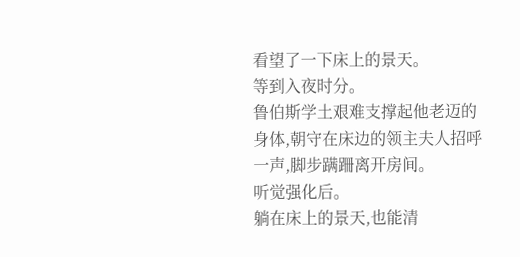看望了一下床上的景天。
等到入夜时分。
鲁伯斯学土艰难支撑起他老迈的身体,朝守在床边的领主夫人招呼一声,脚步蹒跚离开房间。
听觉强化后。
躺在床上的景天,也能清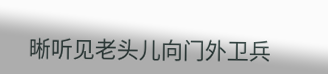晰听见老头儿向门外卫兵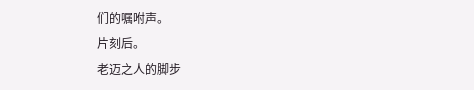们的嘱咐声。
片刻后。
老迈之人的脚步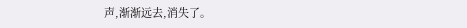声,渐渐远去,消失了。